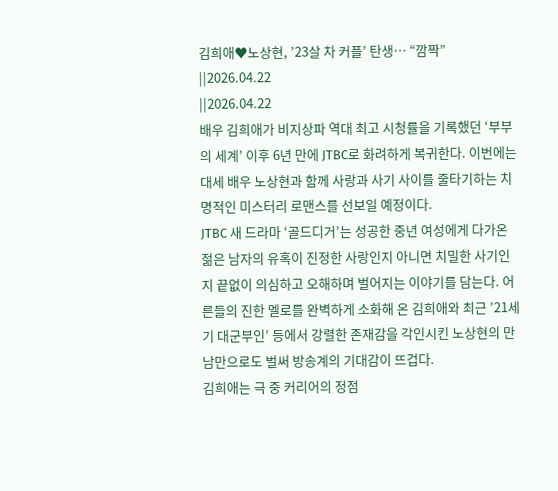김희애♥노상현, ’23살 차 커플’ 탄생… “깜짝”
||2026.04.22
||2026.04.22
배우 김희애가 비지상파 역대 최고 시청률을 기록했던 ‘부부의 세계’ 이후 6년 만에 JTBC로 화려하게 복귀한다. 이번에는 대세 배우 노상현과 함께 사랑과 사기 사이를 줄타기하는 치명적인 미스터리 로맨스를 선보일 예정이다.
JTBC 새 드라마 ‘골드디거’는 성공한 중년 여성에게 다가온 젊은 남자의 유혹이 진정한 사랑인지 아니면 치밀한 사기인지 끝없이 의심하고 오해하며 벌어지는 이야기를 담는다. 어른들의 진한 멜로를 완벽하게 소화해 온 김희애와 최근 ’21세기 대군부인’ 등에서 강렬한 존재감을 각인시킨 노상현의 만남만으로도 벌써 방송계의 기대감이 뜨겁다.
김희애는 극 중 커리어의 정점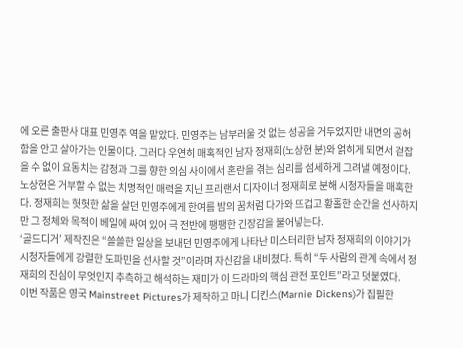에 오른 출판사 대표 민영주 역을 맡았다. 민영주는 남부러울 것 없는 성공을 거두었지만 내면의 공허함을 안고 살아가는 인물이다. 그러다 우연히 매혹적인 남자 정재희(노상현 분)와 얽히게 되면서 걷잡을 수 없이 요동치는 감정과 그를 향한 의심 사이에서 혼란을 겪는 심리를 섬세하게 그려낼 예정이다.
노상현은 거부할 수 없는 치명적인 매력을 지닌 프리랜서 디자이너 정재희로 분해 시청자들을 매혹한다. 정재희는 헛헛한 삶을 살던 민영주에게 한여름 밤의 꿈처럼 다가와 뜨겁고 황홀한 순간을 선사하지만 그 정체와 목적이 베일에 싸여 있어 극 전반에 팽팽한 긴장감을 불어넣는다.
‘골드디거’ 제작진은 “쓸쓸한 일상을 보내던 민영주에게 나타난 미스터리한 남자 정재희의 이야기가 시청자들에게 강렬한 도파민을 선사할 것”이라며 자신감을 내비쳤다. 특히 “두 사람의 관계 속에서 정재희의 진심이 무엇인지 추측하고 해석하는 재미가 이 드라마의 핵심 관전 포인트”라고 덧붙였다.
이번 작품은 영국 Mainstreet Pictures가 제작하고 마니 디킨스(Marnie Dickens)가 집필한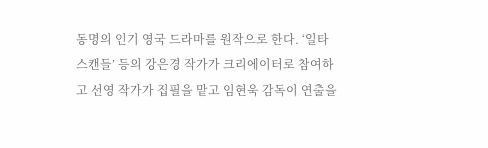동명의 인기 영국 드라마를 원작으로 한다. ‘일타 스캔들’ 등의 강은경 작가가 크리에이터로 참여하고 선영 작가가 집필을 맡고 임현욱 감독이 연출을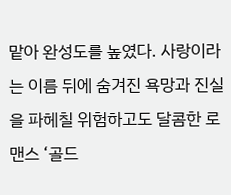맡아 완성도를 높였다. 사랑이라는 이름 뒤에 숨겨진 욕망과 진실을 파헤칠 위험하고도 달콤한 로맨스 ‘골드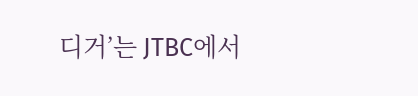디거’는 JTBC에서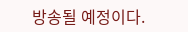방송될 예정이다.